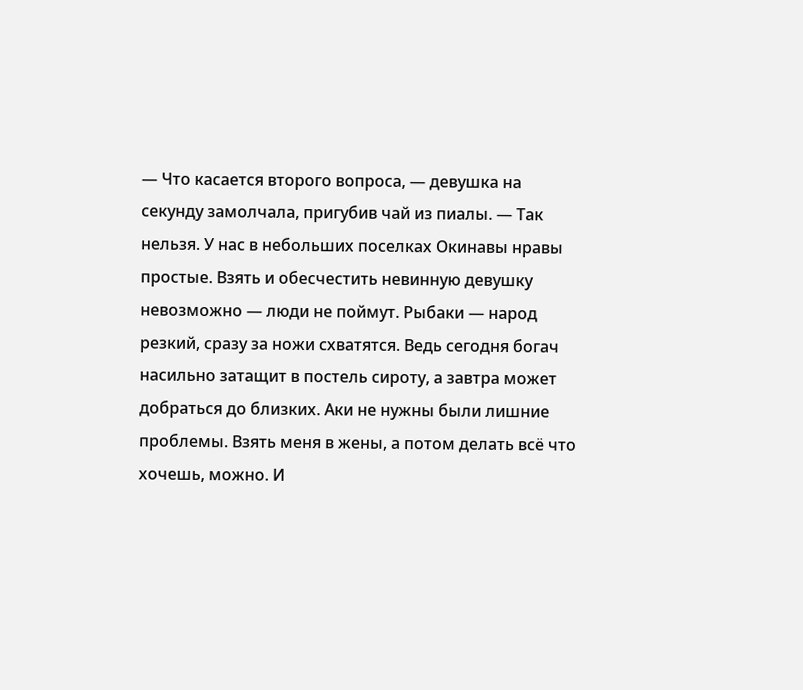— Что касается второго вопроса, — девушка на секунду замолчала, пригубив чай из пиалы. — Так нельзя. У нас в небольших поселках Окинавы нравы простые. Взять и обесчестить невинную девушку невозможно — люди не поймут. Рыбаки — народ резкий, сразу за ножи схватятся. Ведь сегодня богач насильно затащит в постель сироту, а завтра может добраться до близких. Аки не нужны были лишние проблемы. Взять меня в жены, а потом делать всё что хочешь, можно. И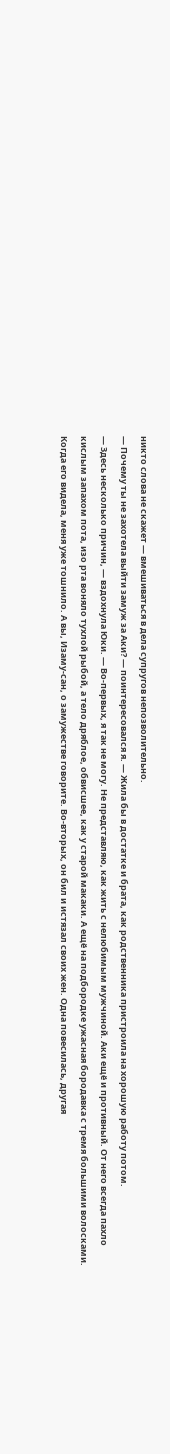никто слова не скажет — вмешиваться в дела супругов непозволительно.
— Почему ты не захотела выйти замуж за Аки? — поинтересовался я. — Жила бы в достатке и брата, как родственника пристроила на хорошую работу потом.
— Здесь несколько причин, — вздохнула Юки. — Во-первых, я так не могу. Не представляю, как жить с нелюбимым мужчиной. Аки ещё и противный. От него всегда пахло кислым запахом пота, изо рта воняло тухлой рыбой, а тело дряблое, обвисшее, как у старой макаки. А ещё на подбородке ужасная бородавка с тремя большими волосками. Когда его видела, меня уже тошнило. А вы, Изаму-сан, о замужестве говорите. Во-вторых, он бил и истязал своих жен. Одна повесилась, другая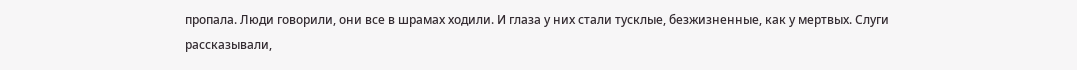пропала. Люди говорили, они все в шрамах ходили. И глаза у них стали тусклые, безжизненные, как у мертвых. Слуги рассказывали,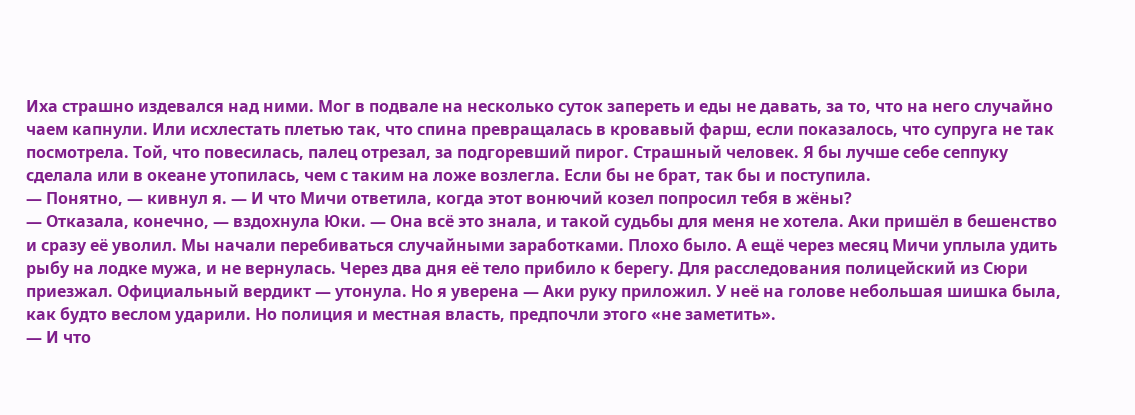Иха страшно издевался над ними. Мог в подвале на несколько суток запереть и еды не давать, за то, что на него случайно чаем капнули. Или исхлестать плетью так, что спина превращалась в кровавый фарш, если показалось, что супруга не так посмотрела. Той, что повесилась, палец отрезал, за подгоревший пирог. Страшный человек. Я бы лучше себе сеппуку сделала или в океане утопилась, чем с таким на ложе возлегла. Если бы не брат, так бы и поступила.
— Понятно, — кивнул я. — И что Мичи ответила, когда этот вонючий козел попросил тебя в жёны?
— Отказала, конечно, — вздохнула Юки. — Она всё это знала, и такой судьбы для меня не хотела. Аки пришёл в бешенство и сразу её уволил. Мы начали перебиваться случайными заработками. Плохо было. А ещё через месяц Мичи уплыла удить рыбу на лодке мужа, и не вернулась. Через два дня её тело прибило к берегу. Для расследования полицейский из Сюри приезжал. Официальный вердикт — утонула. Но я уверена — Аки руку приложил. У неё на голове небольшая шишка была, как будто веслом ударили. Но полиция и местная власть, предпочли этого «не заметить».
— И что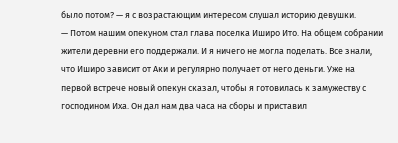было потом? — я с возрастающим интересом слушал историю девушки.
— Потом нашим опекуном стал глава поселка Иширо Ито. На общем собрании жители деревни его поддержали. И я ничего не могла поделать. Все знали, что Иширо зависит от Аки и регулярно получает от него деньги. Уже на первой встрече новый опекун сказал, чтобы я готовилась к замужеству с господином Иха. Он дал нам два часа на сборы и приставил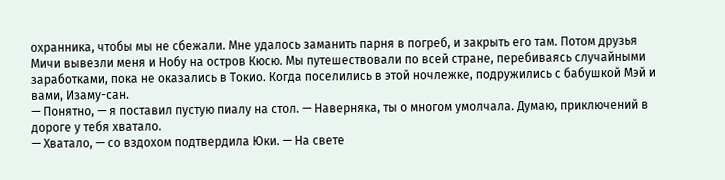охранника, чтобы мы не сбежали. Мне удалось заманить парня в погреб, и закрыть его там. Потом друзья Мичи вывезли меня и Нобу на остров Кюсю. Мы путешествовали по всей стране, перебиваясь случайными заработками, пока не оказались в Токио. Когда поселились в этой ночлежке, подружились с бабушкой Мэй и вами, Изаму-сан.
— Понятно, — я поставил пустую пиалу на стол. — Наверняка, ты о многом умолчала. Думаю, приключений в дороге у тебя хватало.
— Хватало, — со вздохом подтвердила Юки. — На свете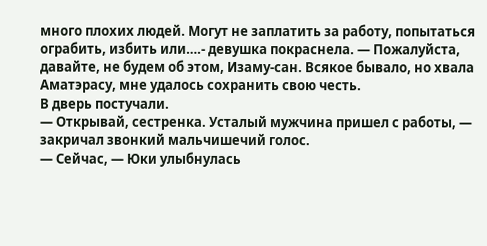много плохих людей. Могут не заплатить за работу, попытаться ограбить, избить или….- девушка покраснела. — Пожалуйста, давайте, не будем об этом, Изаму-сан. Всякое бывало, но хвала Аматэрасу, мне удалось сохранить свою честь.
В дверь постучали.
— Открывай, сестренка. Усталый мужчина пришел с работы, — закричал звонкий мальчишечий голос.
— Сейчас, — Юки улыбнулась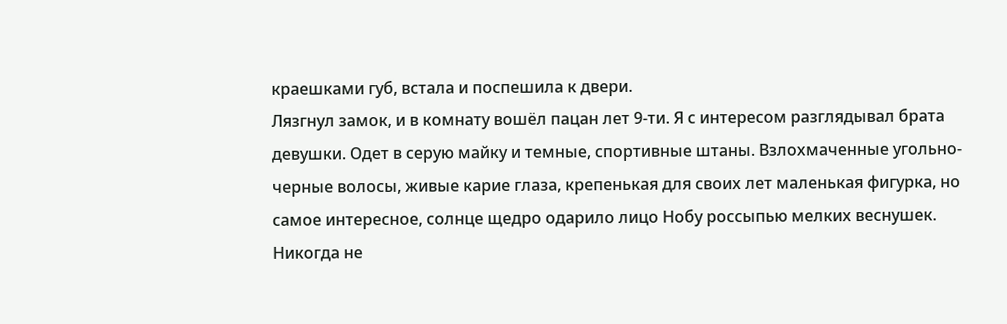краешками губ, встала и поспешила к двери.
Лязгнул замок, и в комнату вошёл пацан лет 9-ти. Я с интересом разглядывал брата девушки. Одет в серую майку и темные, спортивные штаны. Взлохмаченные угольно-черные волосы, живые карие глаза, крепенькая для своих лет маленькая фигурка, но самое интересное, солнце щедро одарило лицо Нобу россыпью мелких веснушек. Никогда не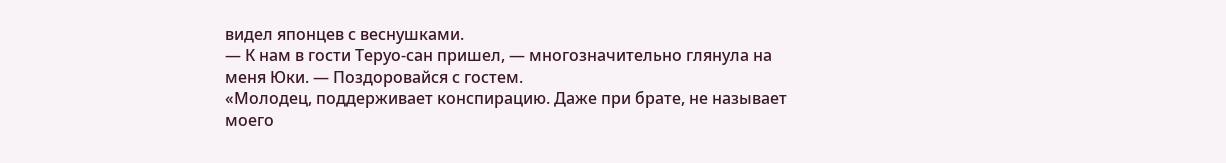видел японцев с веснушками.
— К нам в гости Теруо-сан пришел, — многозначительно глянула на меня Юки. — Поздоровайся с гостем.
«Молодец, поддерживает конспирацию. Даже при брате, не называет моего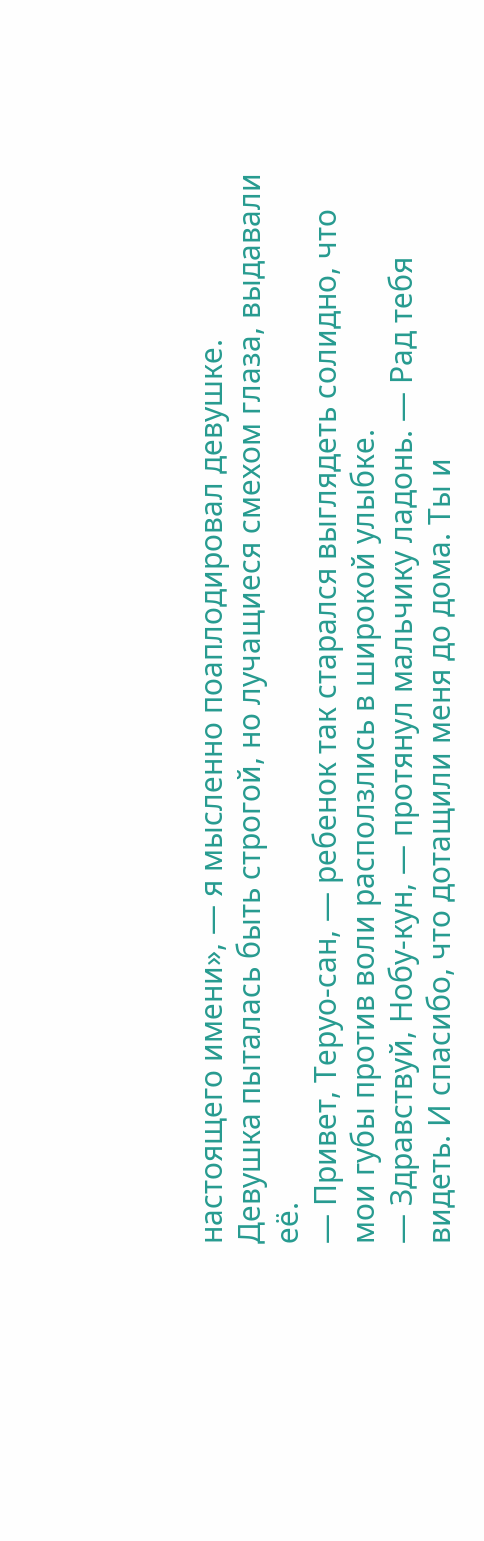настоящего имени», — я мысленно поаплодировал девушке.
Девушка пыталась быть строгой, но лучащиеся смехом глаза, выдавали её.
— Привет, Теруо-сан, — ребенок так старался выглядеть солидно, что мои губы против воли расползлись в широкой улыбке.
— Здравствуй, Нобу-кун, — протянул мальчику ладонь. — Рад тебя видеть. И спасибо, что дотащили меня до дома. Ты и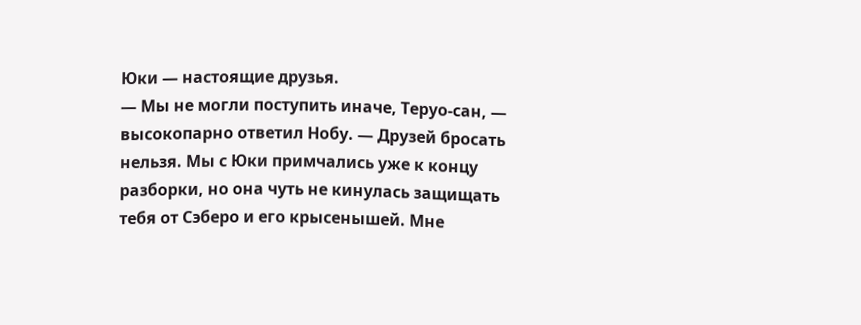Юки — настоящие друзья.
— Мы не могли поступить иначе, Теруо-сан, — высокопарно ответил Нобу. — Друзей бросать нельзя. Мы с Юки примчались уже к концу разборки, но она чуть не кинулась защищать тебя от Сэберо и его крысенышей. Мне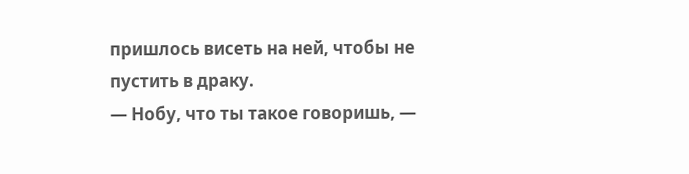пришлось висеть на ней, чтобы не пустить в драку.
— Нобу, что ты такое говоришь, —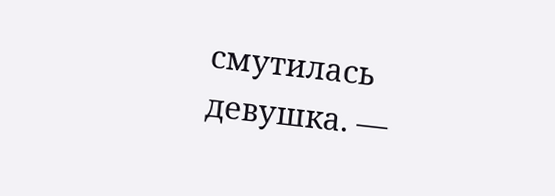смутилась девушка. —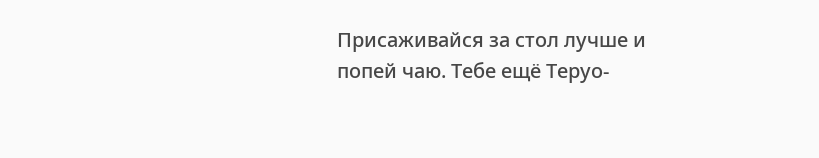Присаживайся за стол лучше и попей чаю. Тебе ещё Теруо-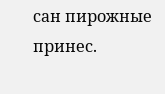сан пирожные принес.